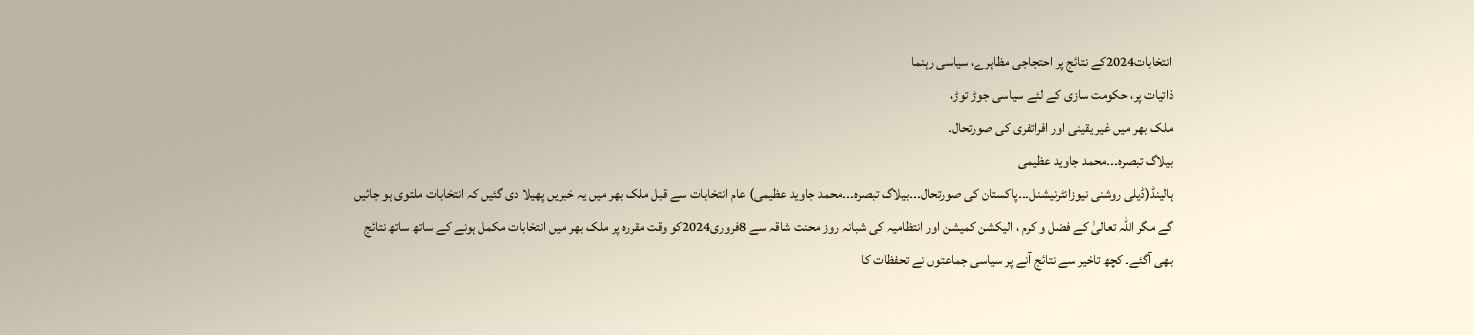انتخابات2024کے نتائج پر احتجاجی مظاہرے، سیاسی رہنما
ذاتیات پر، حکومت سازی کے لئے سیاسی جوڑ توڑ،
ملک بھر میں غیر یقینی اور افراتفری کی صورتحال۔
بیلاگ تبصرہ۔۔۔محمد جاوید عظیمی
ہالینڈ(ڈیلی روشنی نیوزانٹرنیشنل۔۔۔پاکستان کی صورتحال۔۔۔بیلاگ تبصرہ۔۔۔محمد جاوید عظیمی) عام انتخابات سے قبل ملک بھر میں یہ خبریں پھیلا دی گئیں کہ انتخابات ملتوی ہو جائیں گے مگر اللہ تعالیٰ کے فضل و کرم ، الیکشن کمیشن اور انتظامیہ کی شبانہ روز محنت شاقہ سے 8فروری2024کو وقت مقررہ پر ملک بھر میں انتخابات مکمل ہونے کے ساتھ ساتھ نتائج بھی آگئے۔ کچھ تاخیر سے نتائج آنے پر سیاسی جماعتوں نے تحفظات کا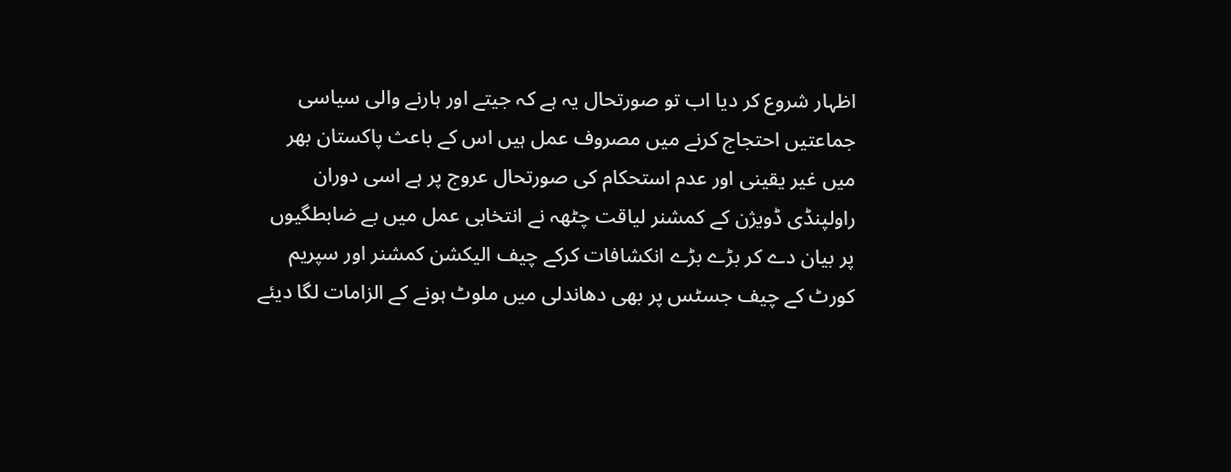اظہار شروع کر دیا اب تو صورتحال یہ ہے کہ جیتے اور ہارنے والی سیاسی جماعتیں احتجاج کرنے میں مصروف عمل ہیں اس کے باعث پاکستان بھر میں غیر یقینی اور عدم استحکام کی صورتحال عروج پر ہے اسی دوران راولپنڈی ڈویژن کے کمشنر لیاقت چٹھہ نے انتخابی عمل میں بے ضابطگیوں پر بیان دے کر بڑے بڑے انکشافات کرکے چیف الیکشن کمشنر اور سپریم کورٹ کے چیف جسٹس پر بھی دھاندلی میں ملوٹ ہونے کے الزامات لگا دیئے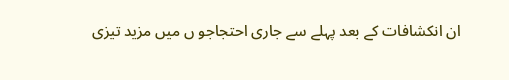ان انکشافات کے بعد پہلے سے جاری احتجاجو ں میں مزید تیزی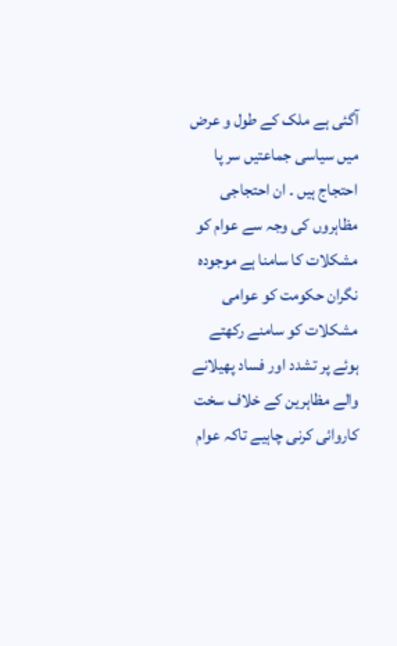آگئی ہے ملک کے طول و عرض میں سیاسی جماعتیں سر پا احتجاج ہیں ۔ ان احتجاجی مظاہروں کی وجہ سے عوام کو مشکلات کا سامنا ہے موجودہ نگران حکومت کو عوامی مشکلات کو سامنے رکھتے ہوئے پر تشدد اور فساد پھیلانے والے مظاہرین کے خلاف سخت کاروائی کرنی چاہیے تاکہ عوام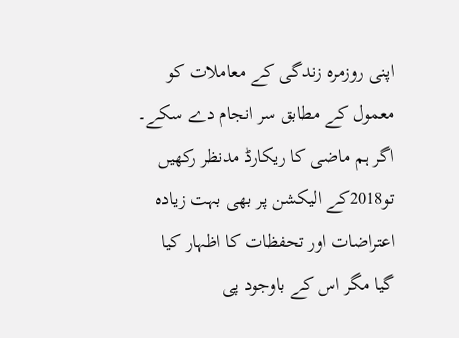اپنی روزمرہ زندگی کے معاملات کو معمول کے مطابق سر انجام دے سکے۔ اگر ہم ماضی کا ریکارڈ مدنظر رکھیں تو2018کے الیکشن پر بھی بہت زیادہ اعتراضات اور تحفظات کا اظہار کیا گیا مگر اس کے باوجود پی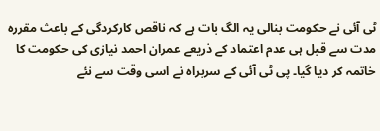ٹی آئی نے حکومت بنالی یہ الگ بات ہے کہ ناقص کارکردگی کے باعث مقررہ مدت سے قبل ہی عدم اعتماد کے ذریعے عمران احمد نیازی کی حکومت کا خاتمہ کر دیا گیا۔ پی ٹی آئی کے سربراہ نے اسی وقت سے نئے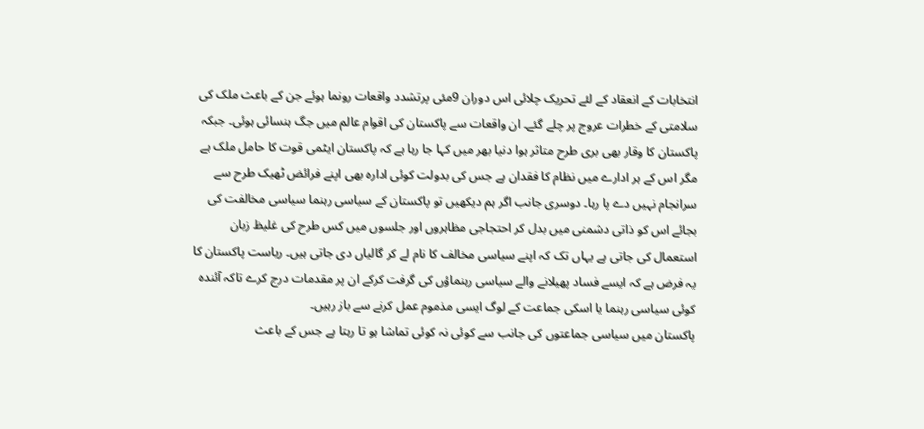انتخابات کے انعقاد کے لئے تحریک چلائی اس دوران 9مئی پرتشدد واقعات رونما ہوئے جن کے باعث ملک کی سلامتی کے خطرات عروج پر چلے گئے۔ ان واقعات سے پاکستان کی اقوام عالم میں جگ ہنسائی ہوئی۔ جبکہ پاکستان کا وقار بھی بری طرح متاثر ہوا دنیا بھر میں کہا جا رہا ہے کہ پاکستان ایٹمی قوت کا حامل ملک ہے مگر اس کے ہر ادارے میں نظام کا فقدان ہے جس کی بدولت کوئی ادارہ بھی اپنے فرائض ٹھیک طرح سے سرانجام نہیں دے پا رہا۔ دوسری جانب اگر ہم دیکھیں تو پاکستان کے سیاسی رہنما سیاسی مخالفت کی بجائے اس کو ذاتی دشمنی میں بدل کر احتجاجی مظاہروں اور جلسوں میں کس طرح کی غلیظ زبان استعمال کی جاتی ہے یہاں تک کہ اپنے سیاسی مخالف کا نام لے کر گالیاں دی جاتی ہیں۔ ریاست پاکستان کا یہ فرض ہے کہ ایسے فساد پھیلانے والے سیاسی رہنماؤں کی گرفت کرکے ان پر مقدمات درج کرے تاکہ آئندہ کوئی سیاسی رہنما یا اسکی جماعت کے لوگ ایسی مذموم عمل کرنے سے باز رہیں۔
پاکستان میں سیاسی جماعتوں کی جانب سے کوئی نہ کوئی تماشا ہو تا رہتا ہے جس کے باعث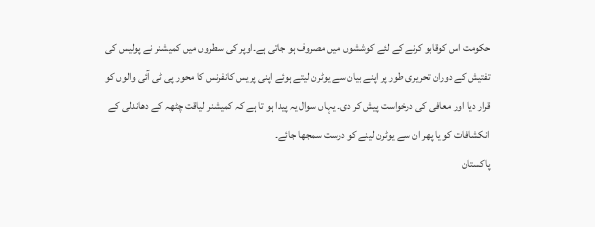حکومت اس کوقابو کرنے کے لئے کوششوں میں مصروف ہو جاتی ہے۔اوپر کی سطروں میں کمیشنر نے پولیس کی تفتیش کے دوران تحریری طور پر اپنے بیان سے یوٹرن لیتے ہوئے اپنی پریس کانفرنس کا محور پی ٹی آئی والوں کو قرار دیا اور معافی کی درخواست پیش کر دی۔ یہاں سوال یہ پیدا ہو تا ہے کہ کمیشنر لیاقت چٹھہ کے دھاندلی کے انکشافات کو یا پھر ان سے یوٹرن لینے کو درست سمجھا جائے۔
پاکستان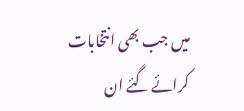میں جب بھی انتخابات کرائے گئے ان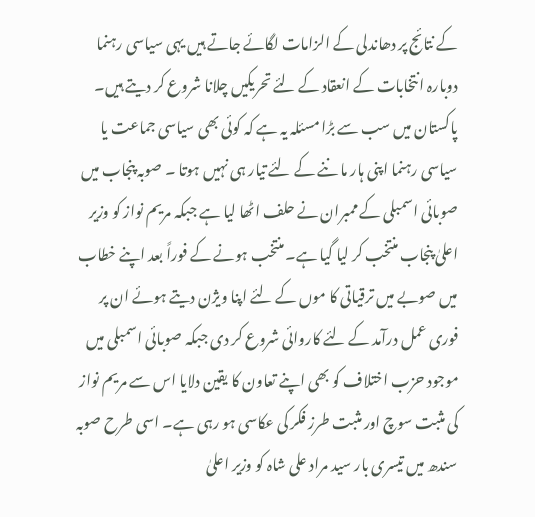کے نتائج پر دھاندلی کے الزامات لگائے جاتے ہیں یہی سیاسی رہنما دوبارہ انتخابات کے انعقاد کے لئے تحریکیں چلانا شروع کر دیتے ہیں۔ پاکستان میں سب سے بڑا مسئلہ یہ ہے کہ کوئی بھی سیاسی جماعت یا سیاسی رہنما اپنی ہار ما ننے کے لئے تیار ہی نہیں ہوتا ۔ صوبہ پنجاب میں صوبائی اسمبلی کے ممبران نے حلف اٹھا لیا ہے جبکہ مریم نواز کو وزیر اعلیٰ پنجاب منتخب کر لیا گیا ہے۔ منتخب ہونے کے فوراً بعد اپنے خطاب میں صوبے میں ترقیاتی کا موں کے لئے اپنا ویژن دیتے ہوئے ان پر فوری عمل درآمد کے لئے کاروائی شروع کر دی جبکہ صوبائی اسمبلی میں موجود حزب اختلاف کو بھی اپنے تعاون کا یقین دلایا اس سے مریم نواز کی مثبت سوچ اور مثبت طرز فکر کی عکاسی ہو رہی ہے۔ اسی طرح صوبہ سندھ میں تیسری بار سید مراد علی شاہ کو وزیر اعلیٰ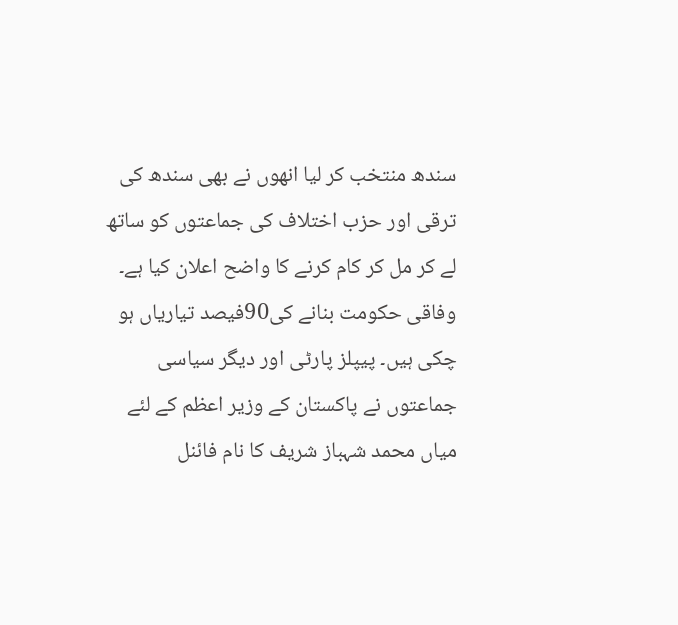سندھ منتخب کر لیا انھوں نے بھی سندھ کی ترقی اور حزب اختلاف کی جماعتوں کو ساتھ لے کر مل کر کام کرنے کا واضح اعلان کیا ہے۔ وفاقی حکومت بنانے کی90فیصد تیاریاں ہو چکی ہیں۔ پیپلز پارٹی اور دیگر سیاسی جماعتوں نے پاکستان کے وزیر اعظم کے لئے میاں محمد شہباز شریف کا نام فائنل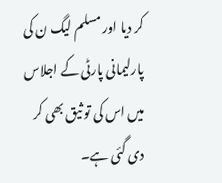کر دیا اور مسلم لیگ ن کی پارلیمانی پارٹی کے اجلاس میں اس کی تو ثیق بھی کر دی گئی ہے۔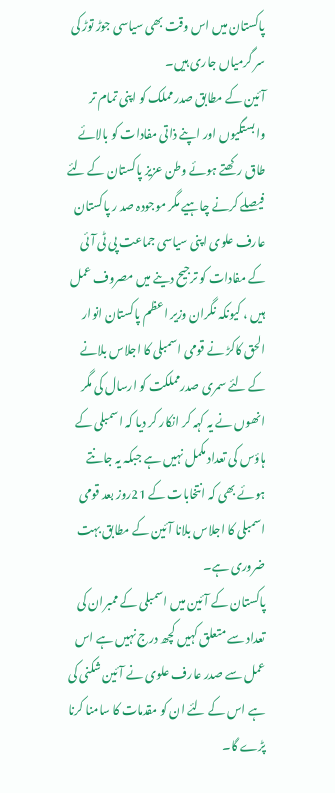پاکستان میں اس وقت بھی سیاسی جوڑ توڑ کی سر گرمیاں جاری ہیں۔
آئین کے مطابق صدر مملک کو اپنی تمام تر وابستگیوں اور اپنے ذاتی مفادات کو بالائے طاق رکھتے ہوئے وطن عزیز پاکستان کے لئے فیصلے کرنے چاہیے مگر موجودہ صد ر پاکستان عارف علوی اپنی سیاسی جماعت پی ٹی آئی کے مفادات کو ترجیح دینے میں مصروف عمل ہیں ، کیونکہ نگران وزیر اعظم پاکستان انوار الحق کاکڑ نے قومی اسمبلی کا اجلاس بلانے کے لئے سمری صدرمملکت کو ارسال کی مگر انھوں نے یہ کہہ کر انکار کر دیا کہ اسمبلی کے ہاؤس کی تعداد مکمل نہیں ہے جبکہ یہ جانتے ہوئے بھی کہ انتخابات کے 21روز بعد قومی اسمبلی کا اجلاس بلانا آئین کے مطابق بہت ضروری ہے۔
پاکستان کے آئین میں اسمبلی کے ممبران کی تعداد سے متعلق کہیں کچھ درج نہیں ہے اس عمل سے صدر عارف علوی نے آئین شکنی کی ہے اس کے لئے ان کو مقدمات کا سامنا کرنا پڑے گا۔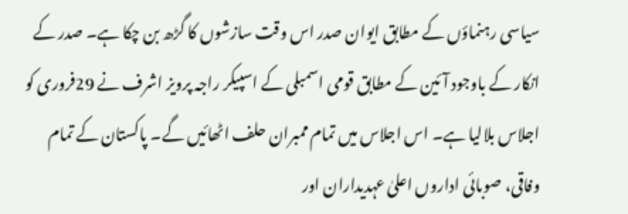سیاسی رہنماؤں کے مطابق ایوان صدر اس وقت سازشوں کا گڑھ بن چکا ہے۔ صدر کے انکار کے باوجود آئین کے مطابق قومی اسمبلی کے اسپیکر راجہ پرویز اشرف نے 29فروری کو اجلاس بلالیا ہے۔ اس اجلاس میں تمام ممبران حلف اٹھائیں گے۔ پاکستان کے تمام وفاقی، صوبائی اداروں اعلیٰ عہدیداران اور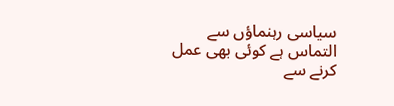سیاسی رہنماؤں سے التماس ہے کوئی بھی عمل کرنے سے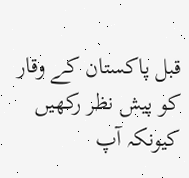قبل پاکستان کے وقار کو پیش نظر رکھیں کیونکہ آپ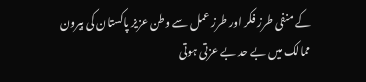کے منفی طرز فکر اور طرز عمل سے وطن عزیز پاکستان کی بیرون ممالک میں بے حد بے عزتی ہوتی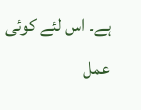ہے۔ اس لئے کوئی عمل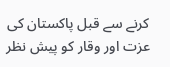کرنے سے قبل پاکستان کی عزت اور وقار کو پیش نظر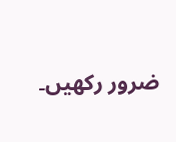ضرور رکھیں۔